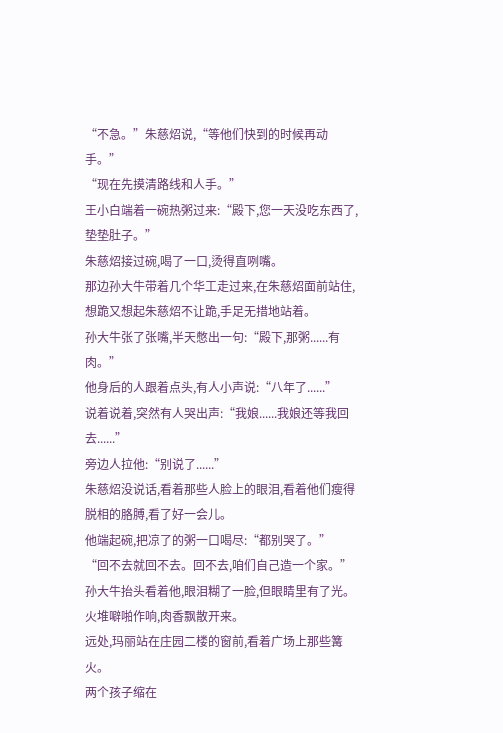“不急。”朱慈炤说,“等他们快到的时候再动手。”
“现在先摸清路线和人手。”
王小白端着一碗热粥过来:“殿下,您一天没吃东西了,垫垫肚子。”
朱慈炤接过碗,喝了一口,烫得直咧嘴。
那边孙大牛带着几个华工走过来,在朱慈炤面前站住,想跪又想起朱慈炤不让跪,手足无措地站着。
孙大牛张了张嘴,半天憋出一句:“殿下,那粥......有肉。”
他身后的人跟着点头,有人小声说:“八年了......”
说着说着,突然有人哭出声:“我娘......我娘还等我回去......”
旁边人拉他:“别说了......”
朱慈炤没说话,看着那些人脸上的眼泪,看着他们瘦得脱相的胳膊,看了好一会儿。
他端起碗,把凉了的粥一口喝尽:“都别哭了。”
“回不去就回不去。回不去,咱们自己造一个家。”
孙大牛抬头看着他,眼泪糊了一脸,但眼睛里有了光。
火堆噼啪作响,肉香飘散开来。
远处,玛丽站在庄园二楼的窗前,看着广场上那些篝火。
两个孩子缩在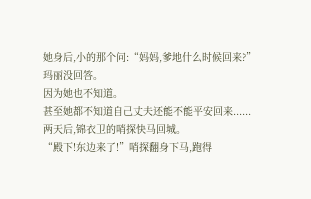她身后,小的那个问:“妈妈,爹地什么时候回来?”
玛丽没回答。
因为她也不知道。
甚至她都不知道自己丈夫还能不能平安回来......
两天后,锦衣卫的哨探快马回城。
“殿下!东边来了!”哨探翻身下马,跑得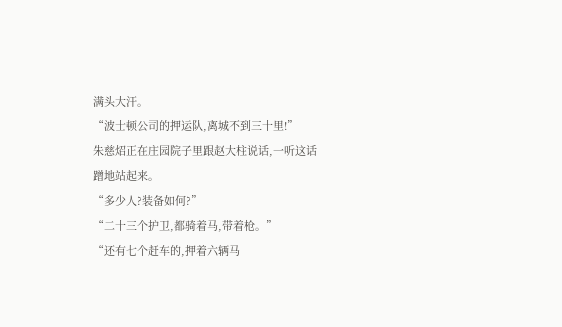满头大汗。
“波士顿公司的押运队,离城不到三十里!”
朱慈炤正在庄园院子里跟赵大柱说话,一听这话蹭地站起来。
“多少人?装备如何?”
“二十三个护卫,都骑着马,带着枪。”
“还有七个赶车的,押着六辆马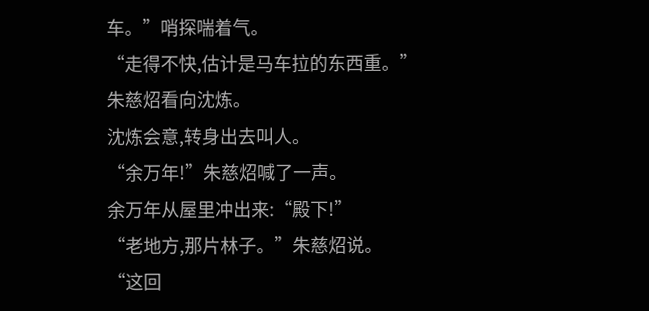车。”哨探喘着气。
“走得不快,估计是马车拉的东西重。”
朱慈炤看向沈炼。
沈炼会意,转身出去叫人。
“余万年!”朱慈炤喊了一声。
余万年从屋里冲出来:“殿下!”
“老地方,那片林子。”朱慈炤说。
“这回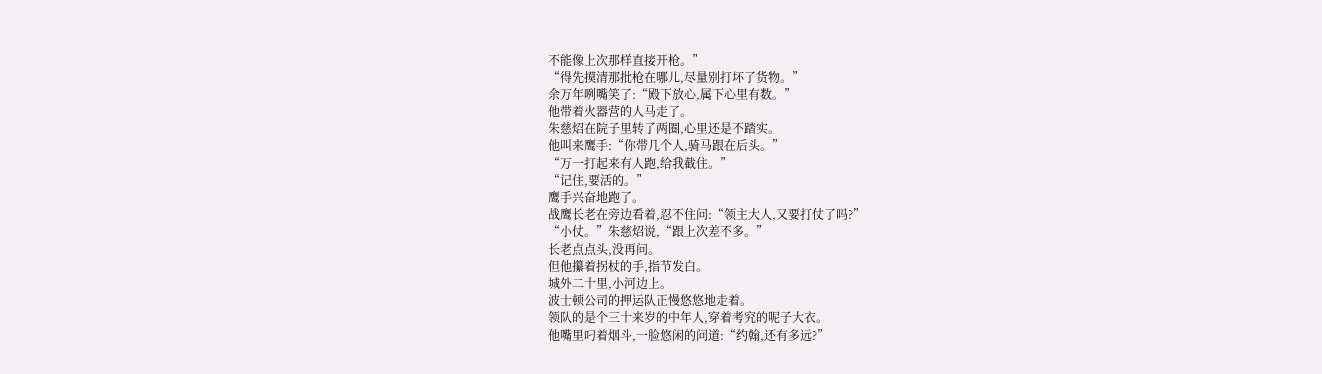不能像上次那样直接开枪。”
“得先摸清那批枪在哪儿,尽量别打坏了货物。”
余万年咧嘴笑了:“殿下放心,属下心里有数。”
他带着火器营的人马走了。
朱慈炤在院子里转了两圈,心里还是不踏实。
他叫来鹰手:“你带几个人,骑马跟在后头。”
“万一打起来有人跑,给我截住。”
“记住,要活的。”
鹰手兴奋地跑了。
战鹰长老在旁边看着,忍不住问:“领主大人,又要打仗了吗?”
“小仗。”朱慈炤说,“跟上次差不多。”
长老点点头,没再问。
但他攥着拐杖的手,指节发白。
城外二十里,小河边上。
波士顿公司的押运队正慢悠悠地走着。
领队的是个三十来岁的中年人,穿着考究的呢子大衣。
他嘴里叼着烟斗,一脸悠闲的问道:“约翰,还有多远?”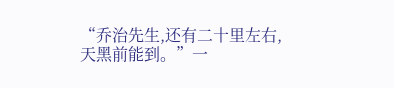“乔治先生,还有二十里左右,天黑前能到。”一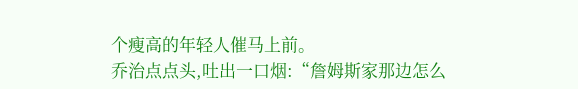个瘦高的年轻人催马上前。
乔治点点头,吐出一口烟:“詹姆斯家那边怎么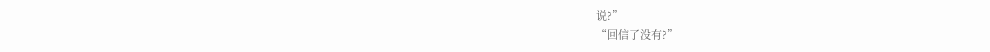说?”
“回信了没有?”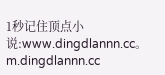1秒记住顶点小说:www.dingdlannn.cc。m.dingdlannn.cc